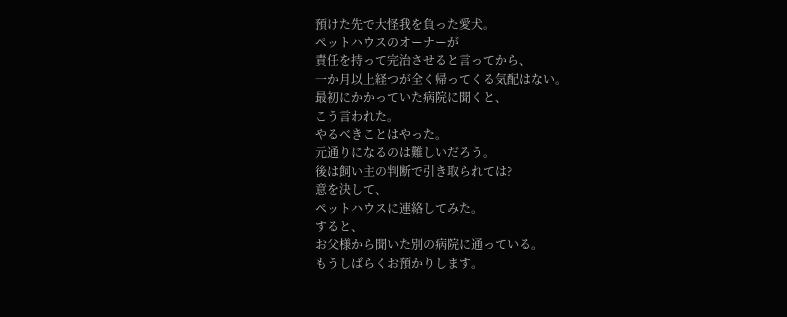預けた先で大怪我を負った愛犬。
ペットハウスのオーナーが
責任を持って完治させると言ってから、
一か月以上経つが全く帰ってくる気配はない。
最初にかかっていた病院に聞くと、
こう言われた。
やるべきことはやった。
元通りになるのは難しいだろう。
後は飼い主の判断で引き取られては?
意を決して、
ペットハウスに連絡してみた。
すると、
お父様から聞いた別の病院に通っている。
もうしばらくお預かりします。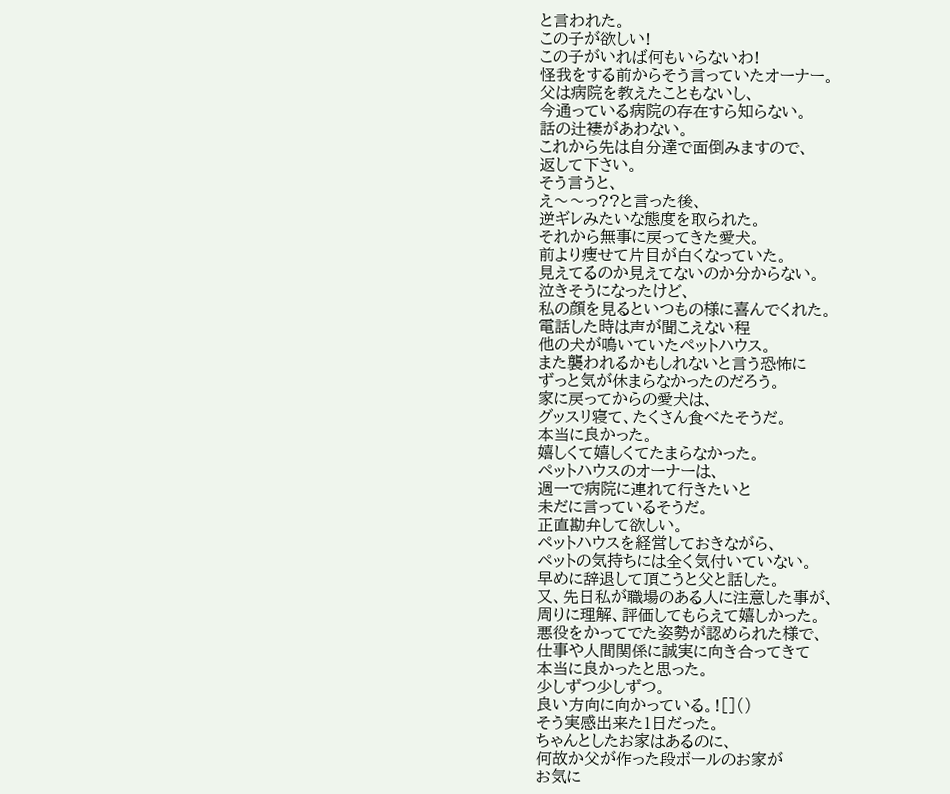と言われた。
この子が欲しい!
この子がいれば何もいらないわ!
怪我をする前からそう言っていたオーナー。
父は病院を教えたこともないし、
今通っている病院の存在すら知らない。
話の辻褄があわない。
これから先は自分達で面倒みますので、
返して下さい。
そう言うと、
え〜〜っ??と言った後、
逆ギレみたいな態度を取られた。
それから無事に戻ってきた愛犬。
前より痩せて片目が白くなっていた。
見えてるのか見えてないのか分からない。
泣きそうになったけど、
私の顔を見るといつもの様に喜んでくれた。
電話した時は声が聞こえない程
他の犬が鳴いていたペットハウス。
また襲われるかもしれないと言う恐怖に
ずっと気が休まらなかったのだろう。
家に戻ってからの愛犬は、
グッスリ寝て、たくさん食べたそうだ。
本当に良かった。
嬉しくて嬉しくてたまらなかった。
ペットハウスのオーナーは、
週一で病院に連れて行きたいと
未だに言っているそうだ。
正直勘弁して欲しい。
ペットハウスを経営しておきながら、
ペットの気持ちには全く気付いていない。
早めに辞退して頂こうと父と話した。
又、先日私が職場のある人に注意した事が、
周りに理解、評価してもらえて嬉しかった。
悪役をかってでた姿勢が認められた様で、
仕事や人間関係に誠実に向き合ってきて
本当に良かったと思った。
少しずつ少しずつ。
良い方向に向かっている。![]()
そう実感出来た1日だった。
ちゃんとしたお家はあるのに、
何故か父が作った段ボールのお家が
お気に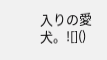入りの愛犬。![]()